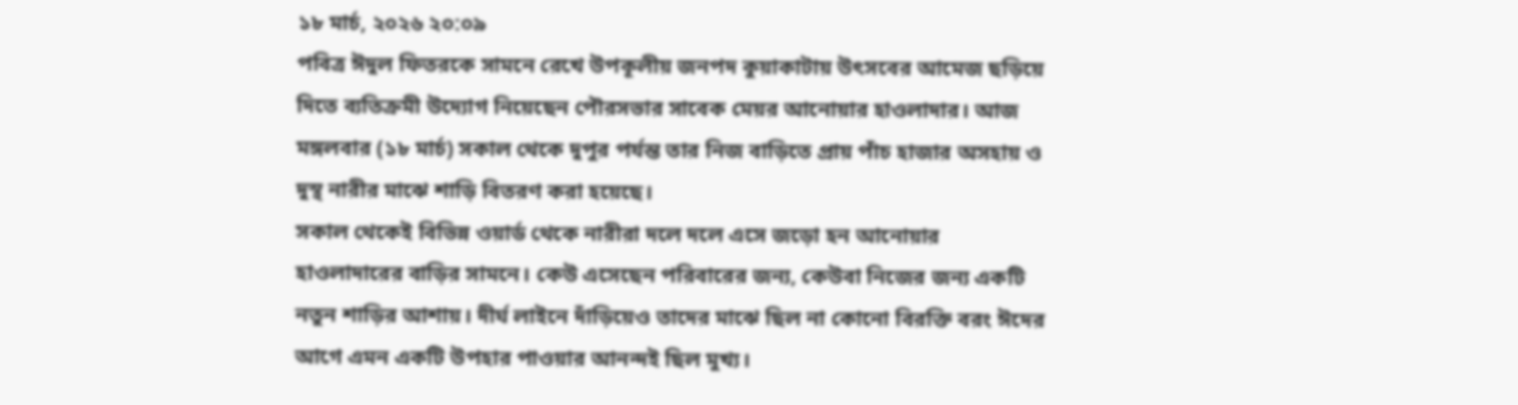১৮ মার্চ, ২০২৬ ২০:০৯
পবিত্র ঈদুল ফিতরকে সামনে রেখে উপকূলীয় জনপদ কুয়াকাটায় উৎসবের আমেজ ছড়িয়ে দিতে ব্যতিক্রমী উদ্যোগ নিয়েছেন পৌরসভার সাবেক মেয়র আনোয়ার হাওলাদার। আজ মঙ্গলবার (১৮ মার্চ) সকাল থেকে দুপুর পর্যন্ত তার নিজ বাড়িতে প্রায় পাঁচ হাজার অসহায় ও দুস্থ নারীর মাঝে শাড়ি বিতরণ করা হয়েছে।
সকাল থেকেই বিভিন্ন ওয়ার্ড থেকে নারীরা দলে দলে এসে জড়ো হন আনোয়ার হাওলাদারের বাড়ির সামনে। কেউ এসেছেন পরিবারের জন্য, কেউবা নিজের জন্য একটি নতুন শাড়ির আশায়। দীর্ঘ লাইনে দাঁড়িয়েও তাদের মাঝে ছিল না কোনো বিরক্তি বরং ঈদের আগে এমন একটি উপহার পাওয়ার আনন্দই ছিল মুখ্য।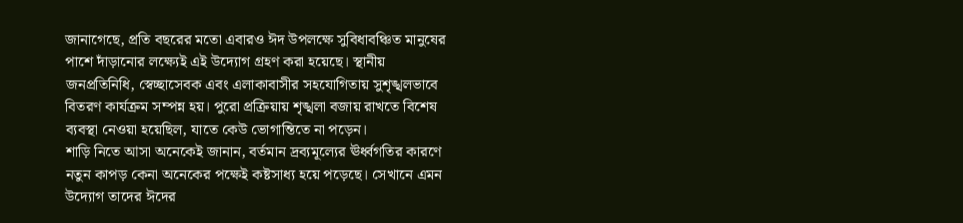জানাগেছে, প্রতি বছরের মতো এবারও ঈদ উপলক্ষে সুবিধাবঞ্চিত মানুষের পাশে দাঁড়ানোর লক্ষ্যেই এই উদ্যোগ গ্রহণ করা হয়েছে। স্থানীয় জনপ্রতিনিধি, স্বেচ্ছাসেবক এবং এলাকাবাসীর সহযোগিতায় সুশৃঙ্খলভাবে বিতরণ কার্যক্রম সম্পন্ন হয়। পুরো প্রক্রিয়ায় শৃঙ্খলা বজায় রাখতে বিশেষ ব্যবস্থা নেওয়া হয়েছিল, যাতে কেউ ভোগান্তিতে না পড়েন।
শাড়ি নিতে আসা অনেকেই জানান, বর্তমান দ্রব্যমূল্যের ঊর্ধ্বগতির কারণে নতুন কাপড় কেনা অনেকের পক্ষেই কষ্টসাধ্য হয়ে পড়েছে। সেখানে এমন উদ্যোগ তাদের ঈদের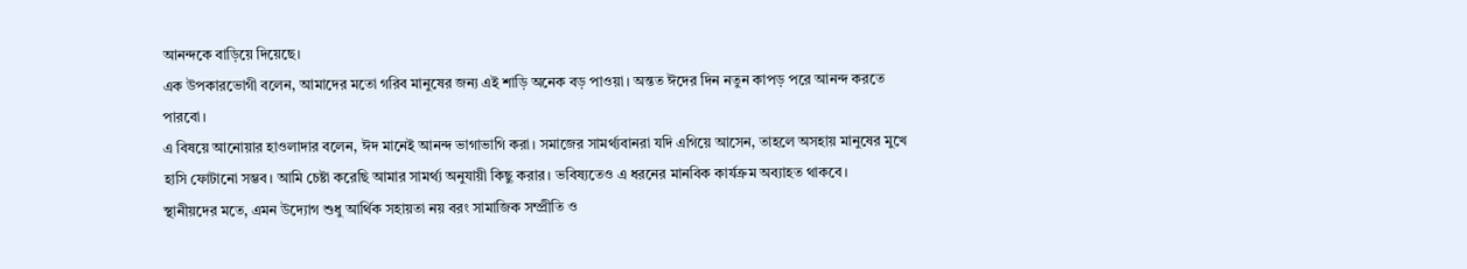আনন্দকে বাড়িয়ে দিয়েছে।
এক উপকারভোগী বলেন, আমাদের মতো গরিব মানুষের জন্য এই শাড়ি অনেক বড় পাওয়া। অন্তত ঈদের দিন নতুন কাপড় পরে আনন্দ করতে পারবো।
এ বিষয়ে আনোয়ার হাওলাদার বলেন, ঈদ মানেই আনন্দ ভাগাভাগি করা। সমাজের সামর্থ্যবানরা যদি এগিয়ে আসেন, তাহলে অসহায় মানুষের মুখে হাসি ফোটানো সম্ভব। আমি চেষ্টা করেছি আমার সামর্থ্য অনুযায়ী কিছু করার। ভবিষ্যতেও এ ধরনের মানবিক কার্যক্রম অব্যাহত থাকবে।
স্থানীয়দের মতে, এমন উদ্যোগ শুধু আর্থিক সহায়তা নয় বরং সামাজিক সম্প্রীতি ও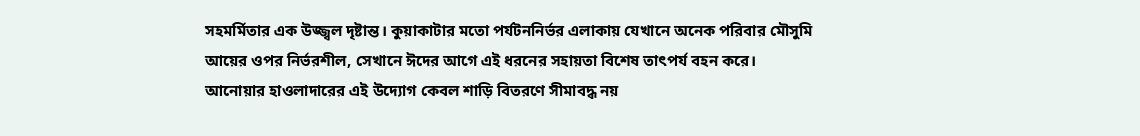সহমর্মিতার এক উজ্জ্বল দৃষ্টান্ত। কুয়াকাটার মতো পর্যটননির্ভর এলাকায় যেখানে অনেক পরিবার মৌসুমি আয়ের ওপর নির্ভরশীল, সেখানে ঈদের আগে এই ধরনের সহায়তা বিশেষ তাৎপর্য বহন করে।
আনোয়ার হাওলাদারের এই উদ্যোগ কেবল শাড়ি বিতরণে সীমাবদ্ধ নয়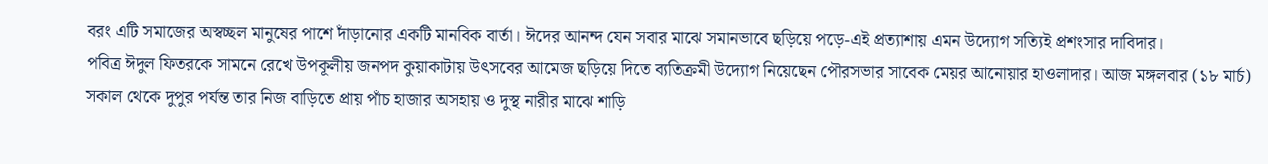বরং এটি সমাজের অস্বচ্ছল মানুষের পাশে দাঁড়ানোর একটি মানবিক বার্তা। ঈদের আনন্দ যেন সবার মাঝে সমানভাবে ছড়িয়ে পড়ে-এই প্রত্যাশায় এমন উদ্যোগ সত্যিই প্রশংসার দাবিদার।
পবিত্র ঈদুল ফিতরকে সামনে রেখে উপকূলীয় জনপদ কুয়াকাটায় উৎসবের আমেজ ছড়িয়ে দিতে ব্যতিক্রমী উদ্যোগ নিয়েছেন পৌরসভার সাবেক মেয়র আনোয়ার হাওলাদার। আজ মঙ্গলবার (১৮ মার্চ) সকাল থেকে দুপুর পর্যন্ত তার নিজ বাড়িতে প্রায় পাঁচ হাজার অসহায় ও দুস্থ নারীর মাঝে শাড়ি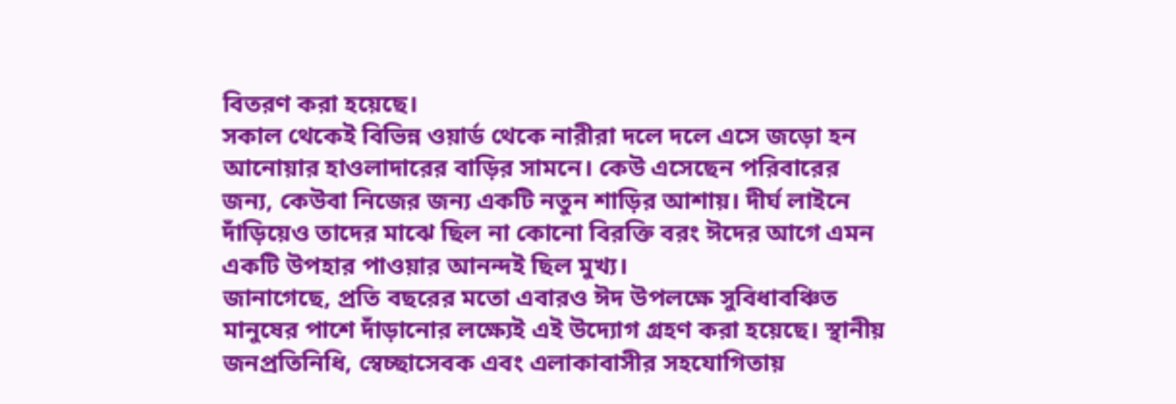বিতরণ করা হয়েছে।
সকাল থেকেই বিভিন্ন ওয়ার্ড থেকে নারীরা দলে দলে এসে জড়ো হন আনোয়ার হাওলাদারের বাড়ির সামনে। কেউ এসেছেন পরিবারের জন্য, কেউবা নিজের জন্য একটি নতুন শাড়ির আশায়। দীর্ঘ লাইনে দাঁড়িয়েও তাদের মাঝে ছিল না কোনো বিরক্তি বরং ঈদের আগে এমন একটি উপহার পাওয়ার আনন্দই ছিল মুখ্য।
জানাগেছে, প্রতি বছরের মতো এবারও ঈদ উপলক্ষে সুবিধাবঞ্চিত মানুষের পাশে দাঁড়ানোর লক্ষ্যেই এই উদ্যোগ গ্রহণ করা হয়েছে। স্থানীয় জনপ্রতিনিধি, স্বেচ্ছাসেবক এবং এলাকাবাসীর সহযোগিতায়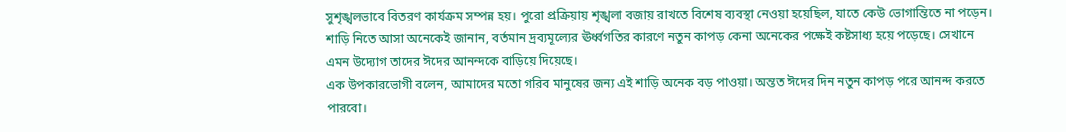সুশৃঙ্খলভাবে বিতরণ কার্যক্রম সম্পন্ন হয়। পুরো প্রক্রিয়ায় শৃঙ্খলা বজায় রাখতে বিশেষ ব্যবস্থা নেওয়া হয়েছিল, যাতে কেউ ভোগান্তিতে না পড়েন।
শাড়ি নিতে আসা অনেকেই জানান, বর্তমান দ্রব্যমূল্যের ঊর্ধ্বগতির কারণে নতুন কাপড় কেনা অনেকের পক্ষেই কষ্টসাধ্য হয়ে পড়েছে। সেখানে এমন উদ্যোগ তাদের ঈদের আনন্দকে বাড়িয়ে দিয়েছে।
এক উপকারভোগী বলেন, আমাদের মতো গরিব মানুষের জন্য এই শাড়ি অনেক বড় পাওয়া। অন্তত ঈদের দিন নতুন কাপড় পরে আনন্দ করতে পারবো।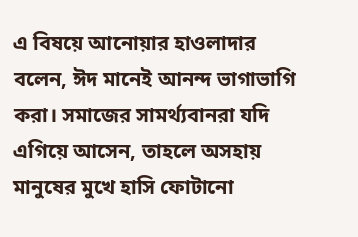এ বিষয়ে আনোয়ার হাওলাদার বলেন, ঈদ মানেই আনন্দ ভাগাভাগি করা। সমাজের সামর্থ্যবানরা যদি এগিয়ে আসেন, তাহলে অসহায় মানুষের মুখে হাসি ফোটানো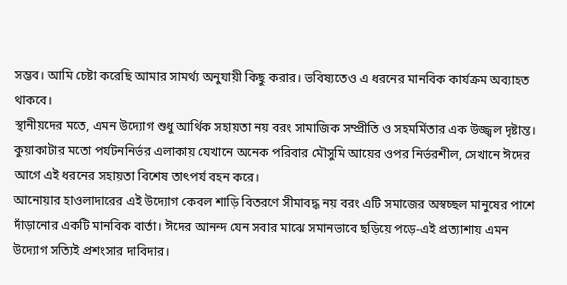সম্ভব। আমি চেষ্টা করেছি আমার সামর্থ্য অনুযায়ী কিছু করার। ভবিষ্যতেও এ ধরনের মানবিক কার্যক্রম অব্যাহত থাকবে।
স্থানীয়দের মতে, এমন উদ্যোগ শুধু আর্থিক সহায়তা নয় বরং সামাজিক সম্প্রীতি ও সহমর্মিতার এক উজ্জ্বল দৃষ্টান্ত। কুয়াকাটার মতো পর্যটননির্ভর এলাকায় যেখানে অনেক পরিবার মৌসুমি আয়ের ওপর নির্ভরশীল, সেখানে ঈদের আগে এই ধরনের সহায়তা বিশেষ তাৎপর্য বহন করে।
আনোয়ার হাওলাদারের এই উদ্যোগ কেবল শাড়ি বিতরণে সীমাবদ্ধ নয় বরং এটি সমাজের অস্বচ্ছল মানুষের পাশে দাঁড়ানোর একটি মানবিক বার্তা। ঈদের আনন্দ যেন সবার মাঝে সমানভাবে ছড়িয়ে পড়ে-এই প্রত্যাশায় এমন উদ্যোগ সত্যিই প্রশংসার দাবিদার।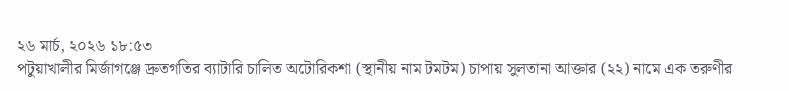২৬ মার্চ, ২০২৬ ১৮:৫৩
পটুয়াখালীর মির্জাগঞ্জে দ্রুতগতির ব্যাটারি চালিত অটোরিকশা (স্থানীয় নাম টমটম) চাপায় সুলতানা আক্তার (২২) নামে এক তরুণীর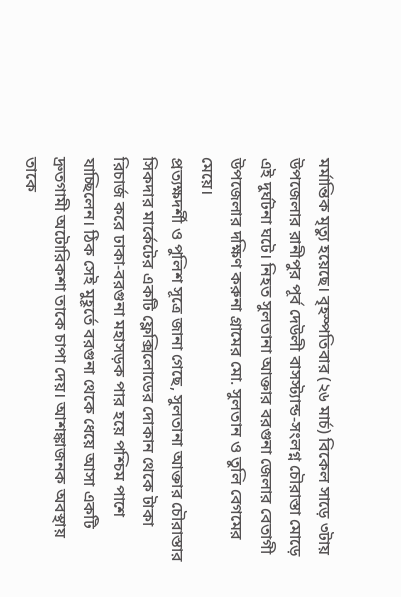মর্মান্তিক মৃত্যু হয়েছে। বৃহস্পতিবার (২৬ মার্চ) বিকেল সাড়ে ৩টায় উপজেলার রানীপুর পূর্ব দেউলী বাসস্ট্যান্ড-সংলগ্ন চৌরাস্তা মোড়ে এই দুর্ঘটনা ঘটে। নিহত সুলতানা আক্তার বরগুনা জেলার বেতাগী উপজেলার দক্ষিণ করুনা গ্রামের মো. সুলতান ও তুলি বেগমের মেয়ে।
প্রত্যক্ষদর্শী ও পুলিশ সূত্রে জানা গেছে, সুলতানা আক্তার চৌরাস্তার সিকদার মার্কেটের একটি ফ্লেক্সিলোডের দোকান থেকে টাকা রিচার্জ করে ঢাকা-বরগুনা মহাসড়ক পার হয়ে পশ্চিম পাশে যাচ্ছিলেন। ঠিক সেই মুহূর্তে বরগুনা থেকে ধেয়ে আসা একটি দ্রুতগামী অটোরিকশা তাকে চাপা দেয়। আশঙ্কাজনক অবস্থায় তাকে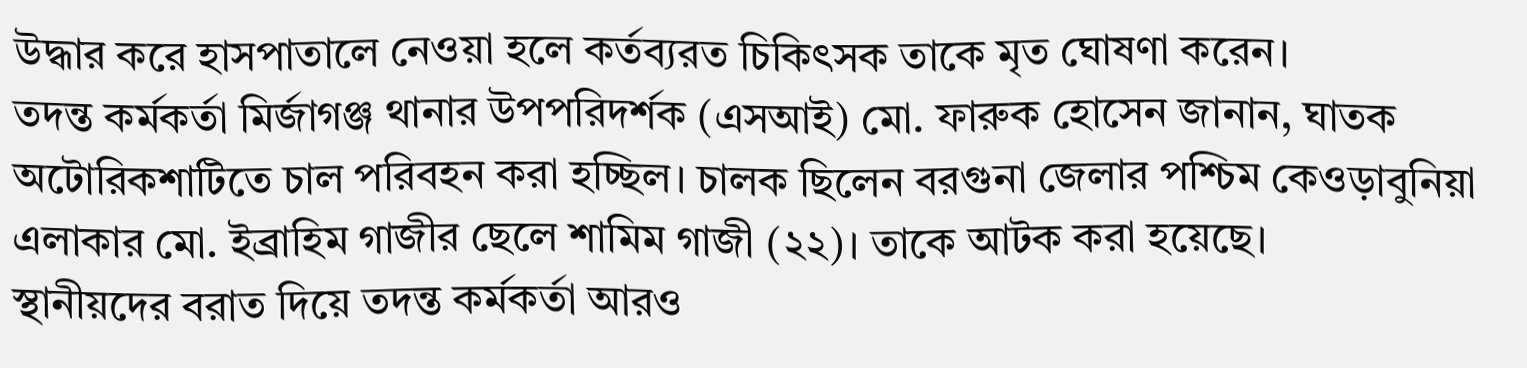উদ্ধার করে হাসপাতালে নেওয়া হলে কর্তব্যরত চিকিৎসক তাকে মৃত ঘোষণা করেন।
তদন্ত কর্মকর্তা মির্জাগঞ্জ থানার উপপরিদর্শক (এসআই) মো. ফারুক হোসেন জানান, ঘাতক অটোরিকশাটিতে চাল পরিবহন করা হচ্ছিল। চালক ছিলেন বরগুনা জেলার পশ্চিম কেওড়াবুনিয়া এলাকার মো. ইব্রাহিম গাজীর ছেলে শামিম গাজী (২২)। তাকে আটক করা হয়েছে।
স্থানীয়দের বরাত দিয়ে তদন্ত কর্মকর্তা আরও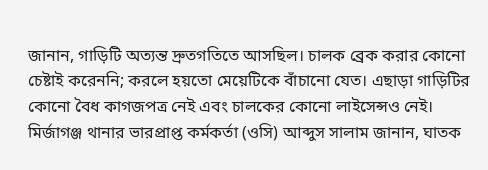জানান, গাড়িটি অত্যন্ত দ্রুতগতিতে আসছিল। চালক ব্রেক করার কোনো চেষ্টাই করেননি; করলে হয়তো মেয়েটিকে বাঁচানো যেত। এছাড়া গাড়িটির কোনো বৈধ কাগজপত্র নেই এবং চালকের কোনো লাইসেন্সও নেই।
মির্জাগঞ্জ থানার ভারপ্রাপ্ত কর্মকর্তা (ওসি) আব্দুস সালাম জানান, ঘাতক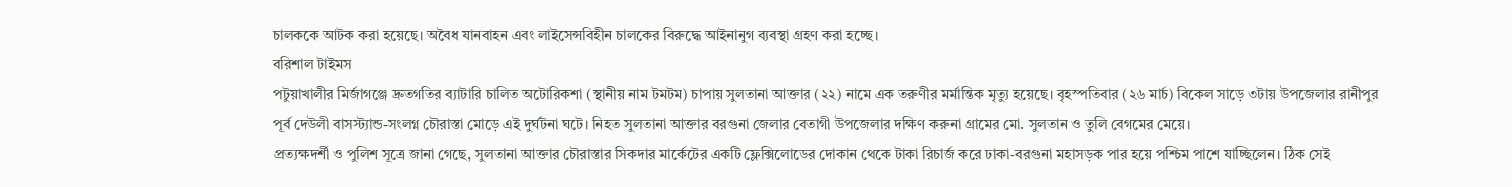চালককে আটক করা হয়েছে। অবৈধ যানবাহন এবং লাইসেন্সবিহীন চালকের বিরুদ্ধে আইনানুগ ব্যবস্থা গ্রহণ করা হচ্ছে।
বরিশাল টাইমস
পটুয়াখালীর মির্জাগঞ্জে দ্রুতগতির ব্যাটারি চালিত অটোরিকশা (স্থানীয় নাম টমটম) চাপায় সুলতানা আক্তার (২২) নামে এক তরুণীর মর্মান্তিক মৃত্যু হয়েছে। বৃহস্পতিবার (২৬ মার্চ) বিকেল সাড়ে ৩টায় উপজেলার রানীপুর পূর্ব দেউলী বাসস্ট্যান্ড-সংলগ্ন চৌরাস্তা মোড়ে এই দুর্ঘটনা ঘটে। নিহত সুলতানা আক্তার বরগুনা জেলার বেতাগী উপজেলার দক্ষিণ করুনা গ্রামের মো. সুলতান ও তুলি বেগমের মেয়ে।
প্রত্যক্ষদর্শী ও পুলিশ সূত্রে জানা গেছে, সুলতানা আক্তার চৌরাস্তার সিকদার মার্কেটের একটি ফ্লেক্সিলোডের দোকান থেকে টাকা রিচার্জ করে ঢাকা-বরগুনা মহাসড়ক পার হয়ে পশ্চিম পাশে যাচ্ছিলেন। ঠিক সেই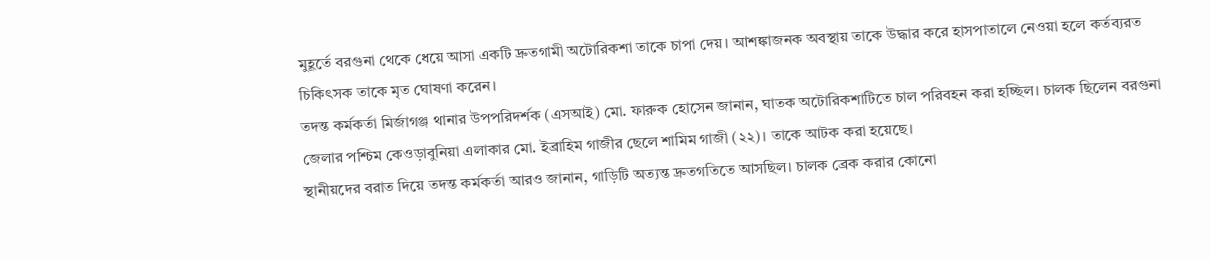মুহূর্তে বরগুনা থেকে ধেয়ে আসা একটি দ্রুতগামী অটোরিকশা তাকে চাপা দেয়। আশঙ্কাজনক অবস্থায় তাকে উদ্ধার করে হাসপাতালে নেওয়া হলে কর্তব্যরত চিকিৎসক তাকে মৃত ঘোষণা করেন।
তদন্ত কর্মকর্তা মির্জাগঞ্জ থানার উপপরিদর্শক (এসআই) মো. ফারুক হোসেন জানান, ঘাতক অটোরিকশাটিতে চাল পরিবহন করা হচ্ছিল। চালক ছিলেন বরগুনা জেলার পশ্চিম কেওড়াবুনিয়া এলাকার মো. ইব্রাহিম গাজীর ছেলে শামিম গাজী (২২)। তাকে আটক করা হয়েছে।
স্থানীয়দের বরাত দিয়ে তদন্ত কর্মকর্তা আরও জানান, গাড়িটি অত্যন্ত দ্রুতগতিতে আসছিল। চালক ব্রেক করার কোনো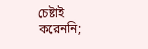চেষ্টাই করেননি;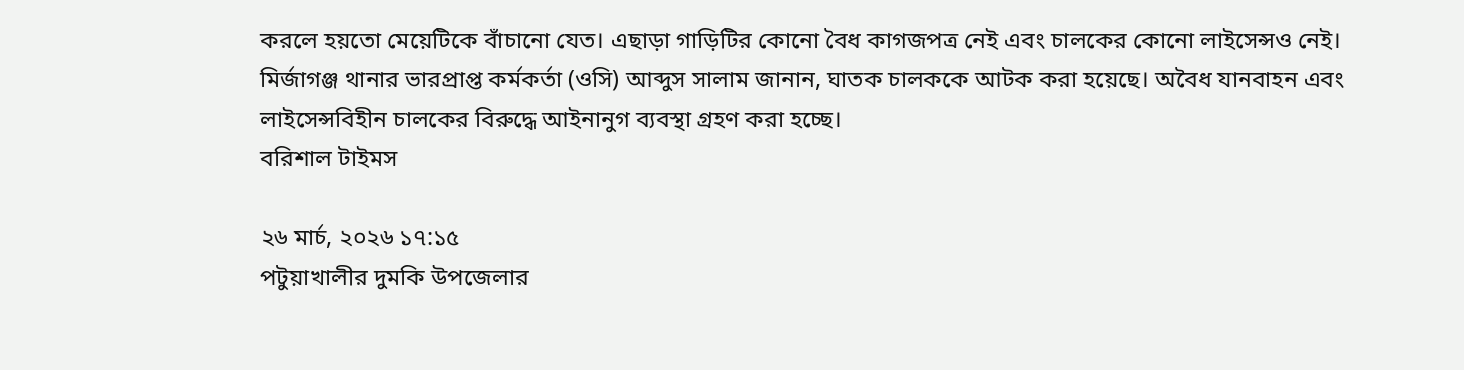করলে হয়তো মেয়েটিকে বাঁচানো যেত। এছাড়া গাড়িটির কোনো বৈধ কাগজপত্র নেই এবং চালকের কোনো লাইসেন্সও নেই।
মির্জাগঞ্জ থানার ভারপ্রাপ্ত কর্মকর্তা (ওসি) আব্দুস সালাম জানান, ঘাতক চালককে আটক করা হয়েছে। অবৈধ যানবাহন এবং লাইসেন্সবিহীন চালকের বিরুদ্ধে আইনানুগ ব্যবস্থা গ্রহণ করা হচ্ছে।
বরিশাল টাইমস

২৬ মার্চ, ২০২৬ ১৭:১৫
পটুয়াখালীর দুমকি উপজেলার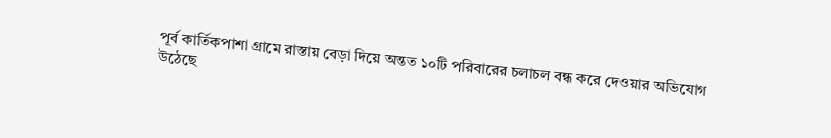পূর্ব কার্তিকপাশা গ্রামে রাস্তায় বেড়া দিয়ে অন্তত ১০টি পরিবারের চলাচল বন্ধ করে দেওয়ার অভিযোগ উঠেছে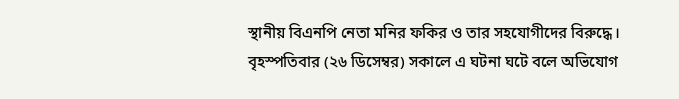স্থানীয় বিএনপি নেতা মনির ফকির ও তার সহযোগীদের বিরুদ্ধে।
বৃহস্পতিবার (২৬ ডিসেম্বর) সকালে এ ঘটনা ঘটে বলে অভিযোগ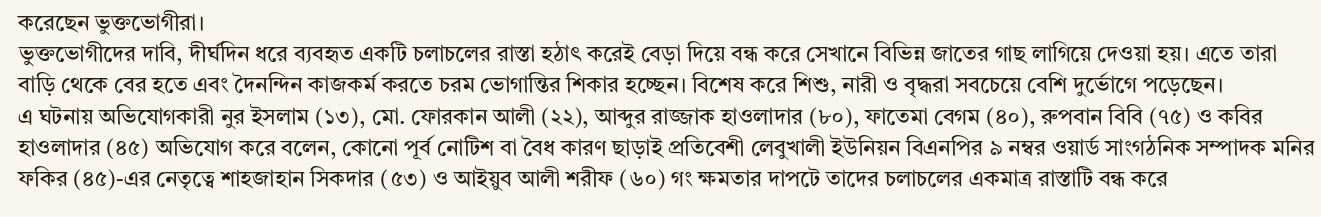করেছেন ভুক্তভোগীরা।
ভুক্তভোগীদের দাবি, দীর্ঘদিন ধরে ব্যবহৃত একটি চলাচলের রাস্তা হঠাৎ করেই বেড়া দিয়ে বন্ধ করে সেখানে বিভিন্ন জাতের গাছ লাগিয়ে দেওয়া হয়। এতে তারা বাড়ি থেকে বের হতে এবং দৈনন্দিন কাজকর্ম করতে চরম ভোগান্তির শিকার হচ্ছেন। বিশেষ করে শিশু, নারী ও বৃদ্ধরা সবচেয়ে বেশি দুর্ভোগে পড়েছেন।
এ ঘটনায় অভিযোগকারী নুর ইসলাম (১৩), মো. ফোরকান আলী (২২), আব্দুর রাজ্জাক হাওলাদার (৮০), ফাতেমা বেগম (৪০), রুপবান বিবি (৭৫) ও কবির হাওলাদার (৪৫) অভিযোগ করে বলেন, কোনো পূর্ব নোটিশ বা বৈধ কারণ ছাড়াই প্রতিবেশী লেবুখালী ইউনিয়ন বিএনপির ৯ নম্বর ওয়ার্ড সাংগঠনিক সম্পাদক মনির ফকির (৪৫)-এর নেতৃত্বে শাহজাহান সিকদার (৫৩) ও আইয়ুব আলী শরীফ (৬০) গং ক্ষমতার দাপটে তাদের চলাচলের একমাত্র রাস্তাটি বন্ধ করে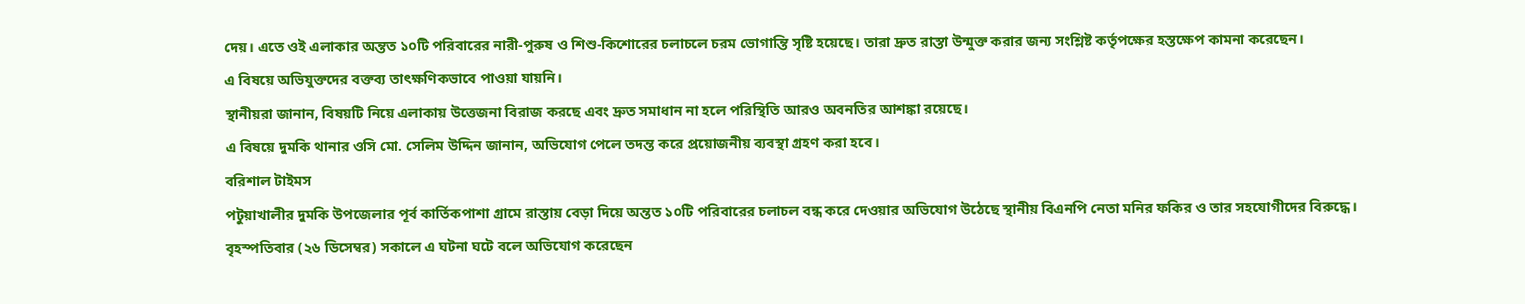দেয়। এতে ওই এলাকার অন্তত ১০টি পরিবারের নারী-পুরুষ ও শিশু-কিশোরের চলাচলে চরম ভোগান্তি সৃষ্টি হয়েছে। তারা দ্রুত রাস্তা উন্মুক্ত করার জন্য সংশ্লিষ্ট কর্তৃপক্ষের হস্তক্ষেপ কামনা করেছেন।
এ বিষয়ে অভিযুক্তদের বক্তব্য তাৎক্ষণিকভাবে পাওয়া যায়নি।
স্থানীয়রা জানান, বিষয়টি নিয়ে এলাকায় উত্তেজনা বিরাজ করছে এবং দ্রুত সমাধান না হলে পরিস্থিতি আরও অবনতির আশঙ্কা রয়েছে।
এ বিষয়ে দুমকি থানার ওসি মো. সেলিম উদ্দিন জানান, অভিযোগ পেলে তদন্ত করে প্রয়োজনীয় ব্যবস্থা গ্রহণ করা হবে।
বরিশাল টাইমস
পটুয়াখালীর দুমকি উপজেলার পূর্ব কার্তিকপাশা গ্রামে রাস্তায় বেড়া দিয়ে অন্তত ১০টি পরিবারের চলাচল বন্ধ করে দেওয়ার অভিযোগ উঠেছে স্থানীয় বিএনপি নেতা মনির ফকির ও তার সহযোগীদের বিরুদ্ধে।
বৃহস্পতিবার (২৬ ডিসেম্বর) সকালে এ ঘটনা ঘটে বলে অভিযোগ করেছেন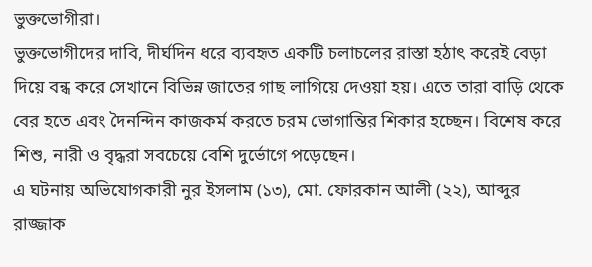ভুক্তভোগীরা।
ভুক্তভোগীদের দাবি, দীর্ঘদিন ধরে ব্যবহৃত একটি চলাচলের রাস্তা হঠাৎ করেই বেড়া দিয়ে বন্ধ করে সেখানে বিভিন্ন জাতের গাছ লাগিয়ে দেওয়া হয়। এতে তারা বাড়ি থেকে বের হতে এবং দৈনন্দিন কাজকর্ম করতে চরম ভোগান্তির শিকার হচ্ছেন। বিশেষ করে শিশু, নারী ও বৃদ্ধরা সবচেয়ে বেশি দুর্ভোগে পড়েছেন।
এ ঘটনায় অভিযোগকারী নুর ইসলাম (১৩), মো. ফোরকান আলী (২২), আব্দুর রাজ্জাক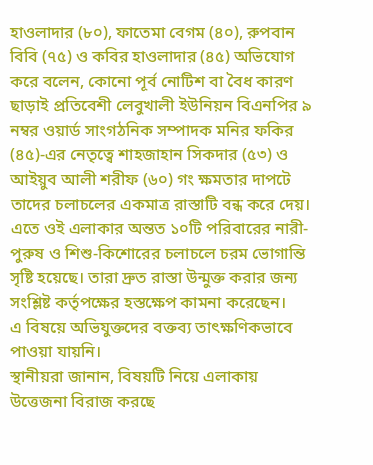হাওলাদার (৮০), ফাতেমা বেগম (৪০), রুপবান বিবি (৭৫) ও কবির হাওলাদার (৪৫) অভিযোগ করে বলেন, কোনো পূর্ব নোটিশ বা বৈধ কারণ ছাড়াই প্রতিবেশী লেবুখালী ইউনিয়ন বিএনপির ৯ নম্বর ওয়ার্ড সাংগঠনিক সম্পাদক মনির ফকির (৪৫)-এর নেতৃত্বে শাহজাহান সিকদার (৫৩) ও আইয়ুব আলী শরীফ (৬০) গং ক্ষমতার দাপটে তাদের চলাচলের একমাত্র রাস্তাটি বন্ধ করে দেয়। এতে ওই এলাকার অন্তত ১০টি পরিবারের নারী-পুরুষ ও শিশু-কিশোরের চলাচলে চরম ভোগান্তি সৃষ্টি হয়েছে। তারা দ্রুত রাস্তা উন্মুক্ত করার জন্য সংশ্লিষ্ট কর্তৃপক্ষের হস্তক্ষেপ কামনা করেছেন।
এ বিষয়ে অভিযুক্তদের বক্তব্য তাৎক্ষণিকভাবে পাওয়া যায়নি।
স্থানীয়রা জানান, বিষয়টি নিয়ে এলাকায় উত্তেজনা বিরাজ করছে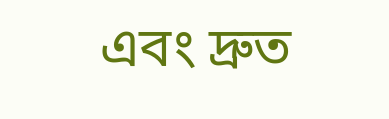এবং দ্রুত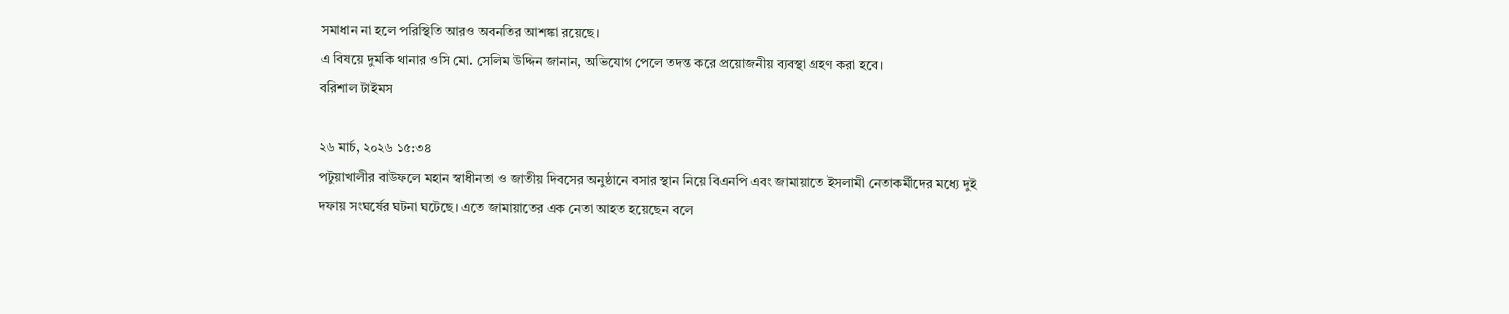সমাধান না হলে পরিস্থিতি আরও অবনতির আশঙ্কা রয়েছে।
এ বিষয়ে দুমকি থানার ওসি মো. সেলিম উদ্দিন জানান, অভিযোগ পেলে তদন্ত করে প্রয়োজনীয় ব্যবস্থা গ্রহণ করা হবে।
বরিশাল টাইমস

২৬ মার্চ, ২০২৬ ১৫:৩৪
পটুয়াখালীর বাউফলে মহান স্বাধীনতা ও জাতীয় দিবসের অনুষ্ঠানে বসার স্থান নিয়ে বিএনপি এবং জামায়াতে ইসলামী নেতাকর্মীদের মধ্যে দুই দফায় সংঘর্ষের ঘটনা ঘটেছে। এতে জামায়াতের এক নেতা আহত হয়েছেন বলে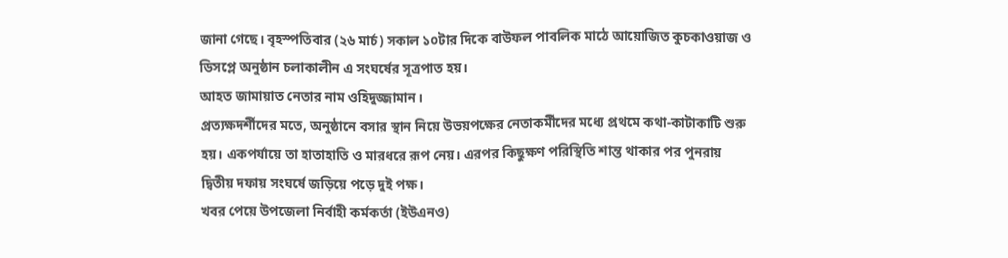জানা গেছে। বৃহস্পতিবার (২৬ মার্চ) সকাল ১০টার দিকে বাউফল পাবলিক মাঠে আয়োজিত কুচকাওয়াজ ও ডিসপ্লে অনুষ্ঠান চলাকালীন এ সংঘর্ষের সূত্রপাত হয়।
আহত জামায়াত নেতার নাম ওহিদুজ্জামান।
প্রত্যক্ষদর্শীদের মতে, অনুষ্ঠানে বসার স্থান নিয়ে উভয়পক্ষের নেতাকর্মীদের মধ্যে প্রথমে কথা-কাটাকাটি শুরু হয়। একপর্যায়ে তা হাতাহাতি ও মারধরে রূপ নেয়। এরপর কিছুক্ষণ পরিস্থিতি শান্ত থাকার পর পুনরায় দ্বিতীয় দফায় সংঘর্ষে জড়িয়ে পড়ে দুই পক্ষ।
খবর পেয়ে উপজেলা নির্বাহী কর্মকর্তা (ইউএনও)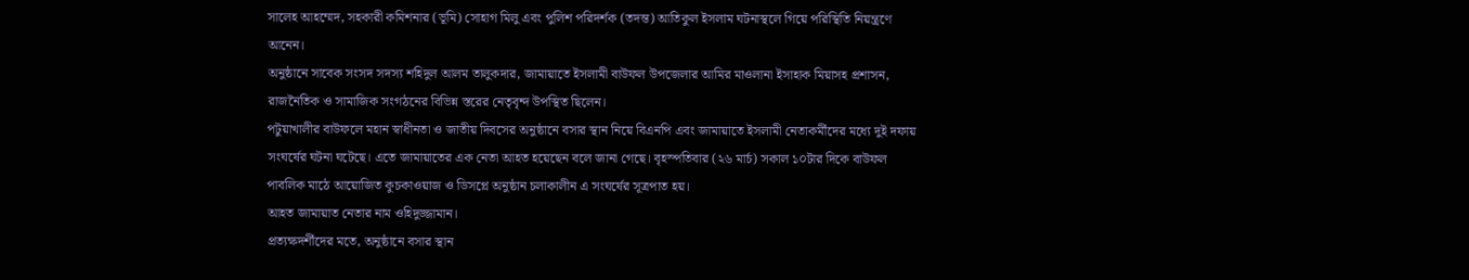সালেহ আহম্মেদ, সহকারী কমিশনার (ভূমি) সোহাগ মিলু এবং পুলিশ পরিদর্শক (তদন্ত) আতিকুল ইসলাম ঘটনাস্থলে গিয়ে পরিস্থিতি নিয়ন্ত্রণে আনেন।
অনুষ্ঠানে সাবেক সংসদ সদস্য শহিদুল আলম তালুকদার, জামায়াতে ইসলামী বাউফল উপজেলার আমির মাওলানা ইসাহাক মিয়াসহ প্রশাসন, রাজনৈতিক ও সামাজিক সংগঠনের বিভিন্ন স্তরের নেতৃবৃন্দ উপস্থিত ছিলেন।
পটুয়াখালীর বাউফলে মহান স্বাধীনতা ও জাতীয় দিবসের অনুষ্ঠানে বসার স্থান নিয়ে বিএনপি এবং জামায়াতে ইসলামী নেতাকর্মীদের মধ্যে দুই দফায় সংঘর্ষের ঘটনা ঘটেছে। এতে জামায়াতের এক নেতা আহত হয়েছেন বলে জানা গেছে। বৃহস্পতিবার (২৬ মার্চ) সকাল ১০টার দিকে বাউফল পাবলিক মাঠে আয়োজিত কুচকাওয়াজ ও ডিসপ্লে অনুষ্ঠান চলাকালীন এ সংঘর্ষের সূত্রপাত হয়।
আহত জামায়াত নেতার নাম ওহিদুজ্জামান।
প্রত্যক্ষদর্শীদের মতে, অনুষ্ঠানে বসার স্থান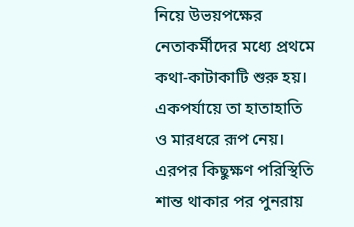নিয়ে উভয়পক্ষের নেতাকর্মীদের মধ্যে প্রথমে কথা-কাটাকাটি শুরু হয়। একপর্যায়ে তা হাতাহাতি ও মারধরে রূপ নেয়। এরপর কিছুক্ষণ পরিস্থিতি শান্ত থাকার পর পুনরায়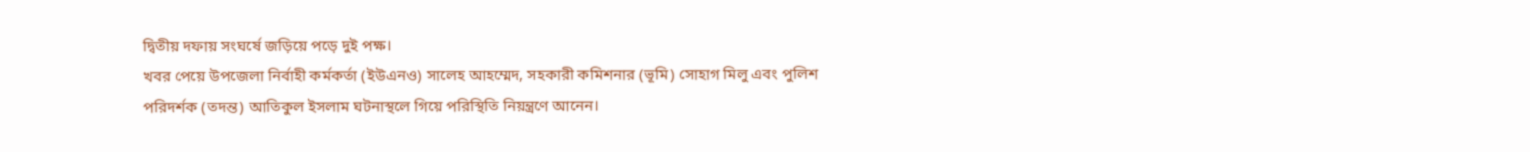দ্বিতীয় দফায় সংঘর্ষে জড়িয়ে পড়ে দুই পক্ষ।
খবর পেয়ে উপজেলা নির্বাহী কর্মকর্তা (ইউএনও) সালেহ আহম্মেদ, সহকারী কমিশনার (ভূমি) সোহাগ মিলু এবং পুলিশ পরিদর্শক (তদন্ত) আতিকুল ইসলাম ঘটনাস্থলে গিয়ে পরিস্থিতি নিয়ন্ত্রণে আনেন।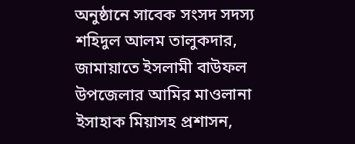অনুষ্ঠানে সাবেক সংসদ সদস্য শহিদুল আলম তালুকদার, জামায়াতে ইসলামী বাউফল উপজেলার আমির মাওলানা ইসাহাক মিয়াসহ প্রশাসন,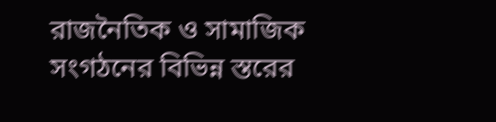রাজনৈতিক ও সামাজিক সংগঠনের বিভিন্ন স্তরের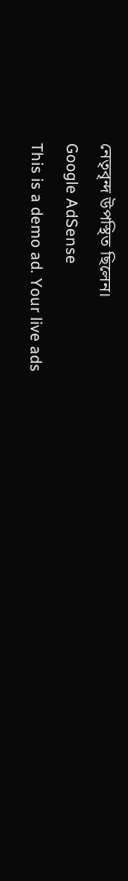নেতৃবৃন্দ উপস্থিত ছিলেন।
Google AdSense
This is a demo ad. Your live ads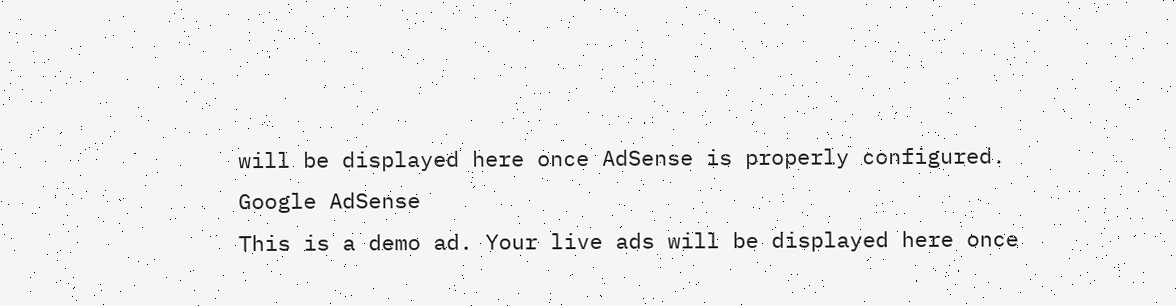will be displayed here once AdSense is properly configured.
Google AdSense
This is a demo ad. Your live ads will be displayed here once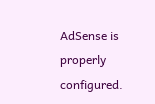AdSense is properly configured.